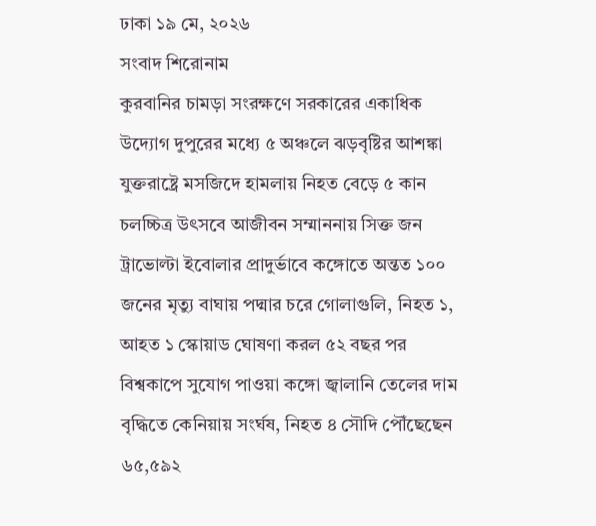ঢাকা ১৯ মে, ২০২৬
সংবাদ শিরোনাম
কুরবানির চামড়া সংরক্ষণে সরকারের একাধিক উদ্যোগ দুপুরের মধ্যে ৫ অঞ্চলে ঝড়বৃষ্টির আশঙ্কা যুক্তরাষ্ট্রে মসজিদে হামলায় নিহত বেড়ে ৫ কান চলচ্চিত্র উৎসবে আজীবন সম্মাননায় সিক্ত জন ট্রাভোল্টা ইবোলার প্রাদুর্ভাবে কঙ্গোতে অন্তত ১০০ জনের মৃত্যু বাঘায় পদ্মার চরে গোলাগুলি, নিহত ১, আহত ১ স্কোয়াড ঘোষণা করল ৫২ বছর পর বিশ্বকাপে সুযোগ পাওয়া কঙ্গো জ্বালানি তেলের দাম বৃদ্ধিতে কেনিয়ায় সংর্ঘষ, নিহত ৪ সৌদি পৌঁছেছেন ৬৫,৫৯২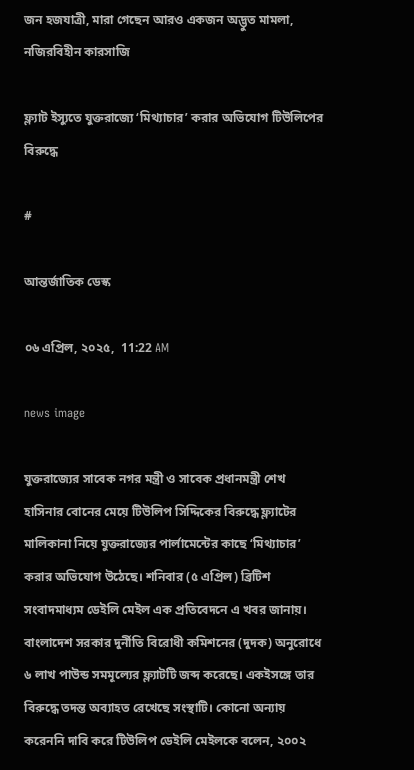জন হজযাত্রী, মারা গেছেন আরও একজন অদ্ভুত মামলা, নজিরবিহীন কারসাজি

ফ্ল্যাট ইস্যুতে যুক্তরাজ্যে ‘মিথ্যাচার’ করার অভিযোগ টিউলিপের বিরুদ্ধে

#

আন্তর্জাতিক ডেস্ক

০৬ এপ্রিল, ২০২৫,  11:22 AM

news image

যুক্তরাজ্যের সাবেক নগর মন্ত্রী ও সাবেক প্রধানমন্ত্রী শেখ হাসিনার বোনের মেয়ে টিউলিপ সিদ্দিকের বিরুদ্ধে ফ্ল্যাটের মালিকানা নিয়ে যুক্তরাজ্যের পার্লামেন্টের কাছে ‘মিথ্যাচার’ করার অভিযোগ উঠেছে। শনিবার (৫ এপ্রিল) ব্রিটিশ সংবাদমাধ্যম ডেইলি মেইল এক প্রতিবেদনে এ খবর জানায়। বাংলাদেশ সরকার দুর্নীতি বিরোধী কমিশনের (দুদক) অনুরোধে ৬ লাখ পাউন্ড সমমূল্যের ফ্ল্যাটটি জব্দ করেছে। একইসঙ্গে তার বিরুদ্ধে তদন্ত অব্যাহত রেখেছে সংস্থাটি। কোনো অন্যায় করেননি দাবি করে টিউলিপ ডেইলি মেইলকে বলেন, ২০০২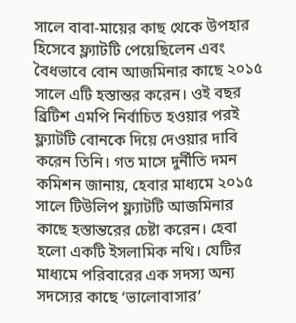সালে বাবা-মায়ের কাছ থেকে উপহার হিসেবে ফ্ল্যাটটি পেয়েছিলেন এবং বৈধভাবে বোন আজমিনার কাছে ২০১৫ সালে এটি হস্তান্তর করেন। ওই বছর ব্রিটিশ এমপি নির্বাচিত হওয়ার পরই ফ্ল্যাটটি বোনকে দিয়ে দেওয়ার দাবি করেন তিনি। গত মাসে দুর্নীতি দমন কমিশন জানায়, হেবার মাধ্যমে ২০১৫ সালে টিউলিপ ফ্ল্যাটটি আজমিনার কাছে হস্তান্তরের চেষ্টা করেন। হেবা হলো একটি ইসলামিক নথি। যেটির মাধ্যমে পরিবারের এক সদস্য অন্য সদস্যের কাছে ‘ভালোবাসার’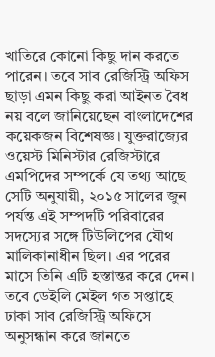খাতিরে কোনো কিছু দান করতে পারেন। তবে সাব রেজিস্ট্রি অফিস ছাড়া এমন কিছু করা আইনত বৈধ নয় বলে জানিয়েছেন বাংলাদেশের কয়েকজন বিশেষজ্ঞ। যুক্তরাজ্যের ওয়েস্ট মিনিস্টার রেজিস্টারে এমপিদের সম্পর্কে যে তথ্য আছে সেটি অনুযায়ী, ২০১৫ সালের জুন পর্যন্ত এই সম্পদটি পরিবারের সদস্যের সঙ্গে টিউলিপের যৌথ মালিকানাধীন ছিল। এর পরের মাসে তিনি এটি হস্তান্তর করে দেন। তবে ডেইলি মেইল গত সপ্তাহে ঢাকা সাব রেজিস্ট্রি অফিসে অনুসন্ধান করে জানতে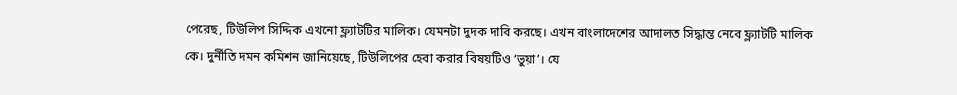পেরেছ, টিউলিপ সিদ্দিক এখনো ফ্ল্যাটটির মালিক। যেমনটা দুদক দাবি করছে। এখন বাংলাদেশের আদালত সিদ্ধান্ত নেবে ফ্ল্যাটটি মালিক কে। দুর্নীতি দমন কমিশন জানিয়েছে, টিউলিপের হেবা করার বিষয়টিও ‘ভুয়া’। যে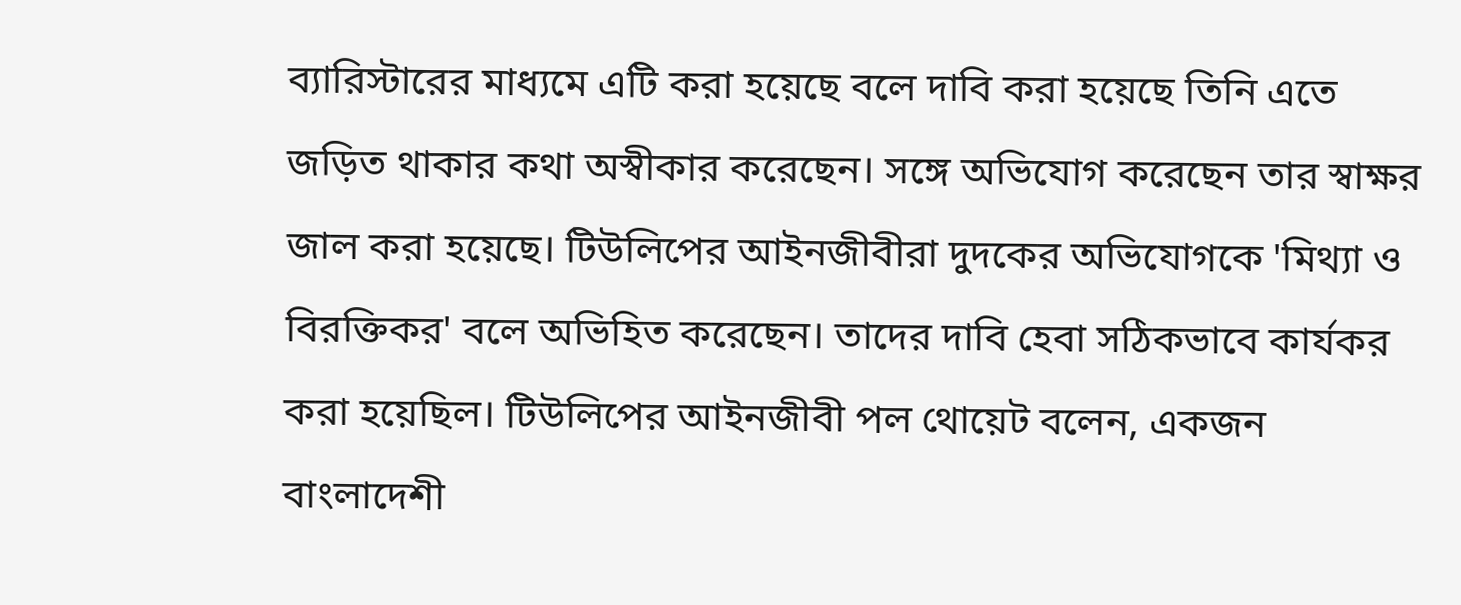ব্যারিস্টারের মাধ্যমে এটি করা হয়েছে বলে দাবি করা হয়েছে তিনি এতে জড়িত থাকার কথা অস্বীকার করেছেন। সঙ্গে অভিযোগ করেছেন তার স্বাক্ষর জাল করা হয়েছে। টিউলিপের আইনজীবীরা দুদকের অভিযোগকে 'মিথ্যা ও বিরক্তিকর' বলে অভিহিত করেছেন। তাদের দাবি হেবা সঠিকভাবে কার্যকর করা হয়েছিল। টিউলিপের আইনজীবী পল থোয়েট বলেন, একজন বাংলাদেশী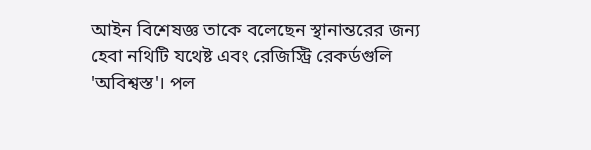আইন বিশেষজ্ঞ তাকে বলেছেন স্থানান্তরের জন্য হেবা নথিটি যথেষ্ট এবং রেজিস্ট্রি রেকর্ডগুলি 'অবিশ্বস্ত'। পল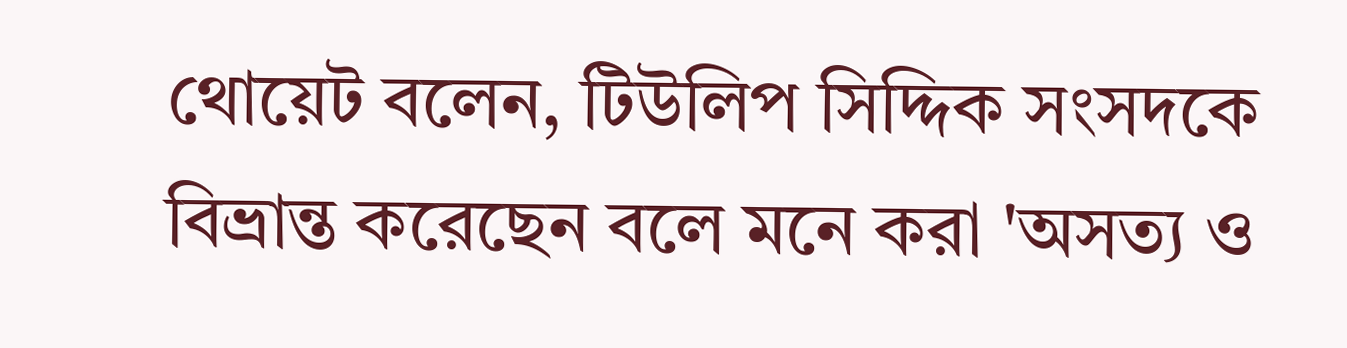থোয়েট বলেন, টিউলিপ সিদ্দিক সংসদকে বিভ্রান্ত করেছেন বলে মনে করা 'অসত্য ও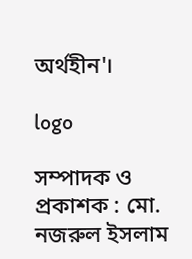অর্থহীন'।

logo

সম্পাদক ও প্রকাশক : মো. নজরুল ইসলাম